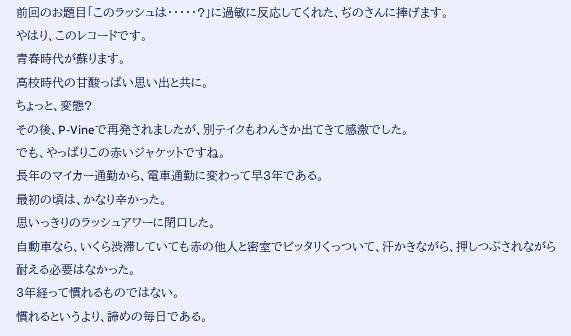前回のお題目「このラッシュは・・・・・?」に過敏に反応してくれた、ぢのさんに捧げます。
やはり、このレコードです。
青春時代が蘇ります。
高校時代の甘酸っぱい思い出と共に。
ちょっと、変態?
その後、P-Vineで再発されましたが、別テイクもわんさか出てきて感激でした。
でも、やっぱりこの赤いジャケットですね。
長年のマイカー通勤から、電車通勤に変わって早3年である。
最初の頃は、かなり辛かった。
思いっきりのラッシュアワーに閉口した。
自動車なら、いくら渋滞していても赤の他人と密室でピッタリくっついて、汗かきながら、押しつぶされながら耐える必要はなかった。
3年経って慣れるものではない。
慣れるというより、諦めの毎日である。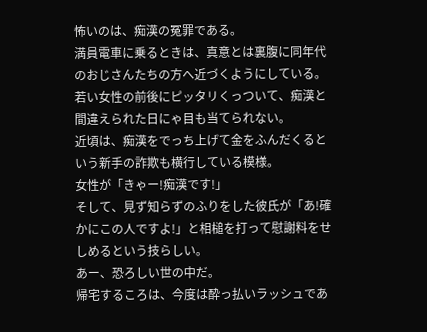怖いのは、痴漢の冤罪である。
満員電車に乗るときは、真意とは裏腹に同年代のおじさんたちの方へ近づくようにしている。
若い女性の前後にピッタリくっついて、痴漢と間違えられた日にゃ目も当てられない。
近頃は、痴漢をでっち上げて金をふんだくるという新手の詐欺も横行している模様。
女性が「きゃー!痴漢です!」
そして、見ず知らずのふりをした彼氏が「あ!確かにこの人ですよ!」と相槌を打って慰謝料をせしめるという技らしい。
あー、恐ろしい世の中だ。
帰宅するころは、今度は酔っ払いラッシュであ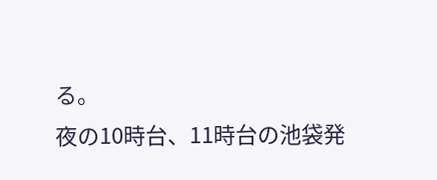る。
夜の10時台、11時台の池袋発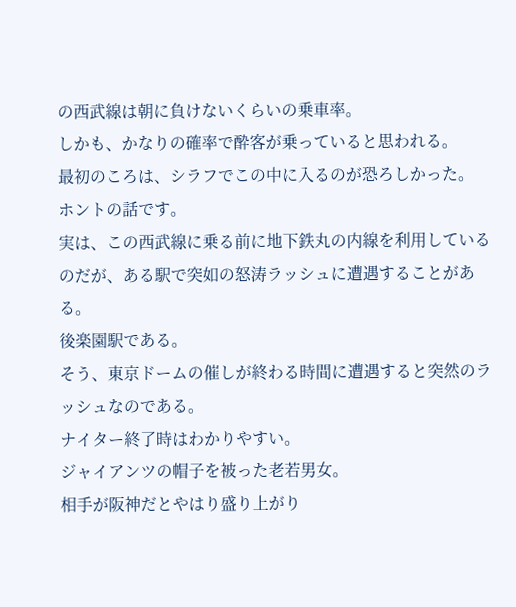の西武線は朝に負けないくらいの乗車率。
しかも、かなりの確率で酔客が乗っていると思われる。
最初のころは、シラフでこの中に入るのが恐ろしかった。
ホントの話です。
実は、この西武線に乗る前に地下鉄丸の内線を利用しているのだが、ある駅で突如の怒涛ラッシュに遭遇することがある。
後楽園駅である。
そう、東京ドームの催しが終わる時間に遭遇すると突然のラッシュなのである。
ナイター終了時はわかりやすい。
ジャイアンツの帽子を被った老若男女。
相手が阪神だとやはり盛り上がり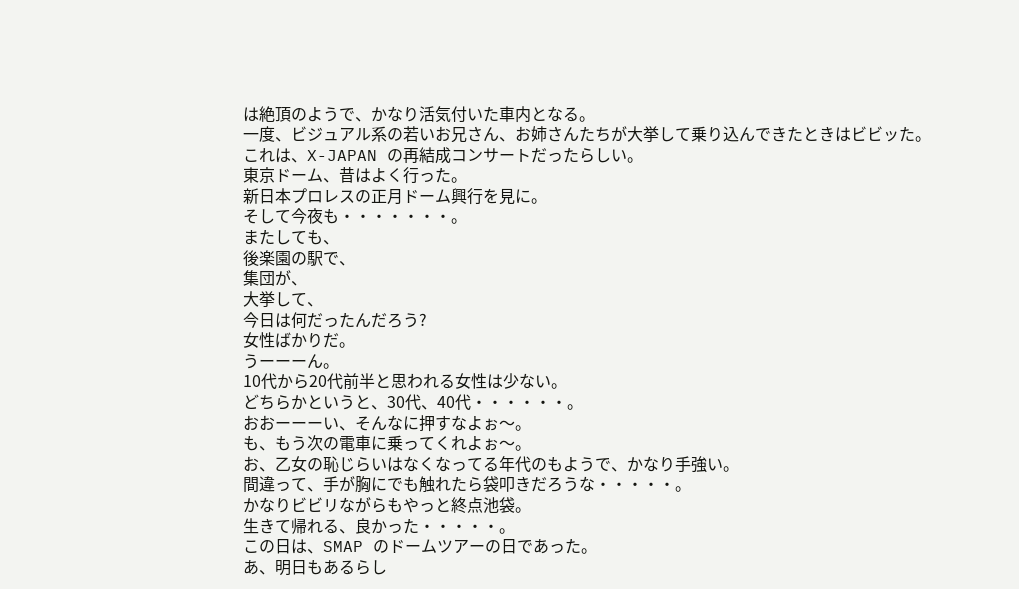は絶頂のようで、かなり活気付いた車内となる。
一度、ビジュアル系の若いお兄さん、お姉さんたちが大挙して乗り込んできたときはビビッた。
これは、X-JAPAN の再結成コンサートだったらしい。
東京ドーム、昔はよく行った。
新日本プロレスの正月ドーム興行を見に。
そして今夜も・・・・・・・。
またしても、
後楽園の駅で、
集団が、
大挙して、
今日は何だったんだろう?
女性ばかりだ。
うーーーん。
10代から20代前半と思われる女性は少ない。
どちらかというと、30代、40代・・・・・・。
おおーーーい、そんなに押すなよぉ〜。
も、もう次の電車に乗ってくれよぉ〜。
お、乙女の恥じらいはなくなってる年代のもようで、かなり手強い。
間違って、手が胸にでも触れたら袋叩きだろうな・・・・・。
かなりビビリながらもやっと終点池袋。
生きて帰れる、良かった・・・・・。
この日は、SMAP のドームツアーの日であった。
あ、明日もあるらし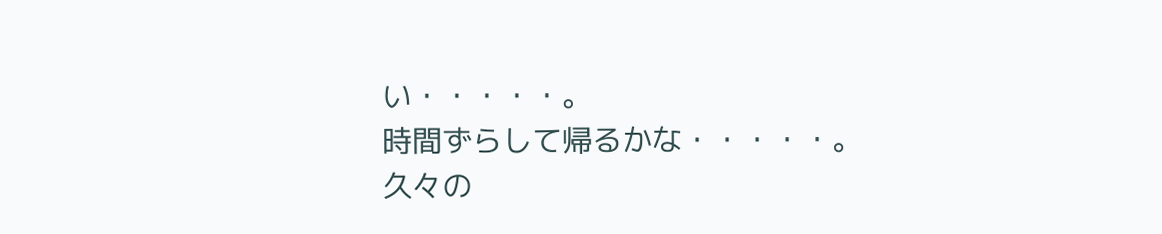い・・・・・。
時間ずらして帰るかな・・・・・。
久々の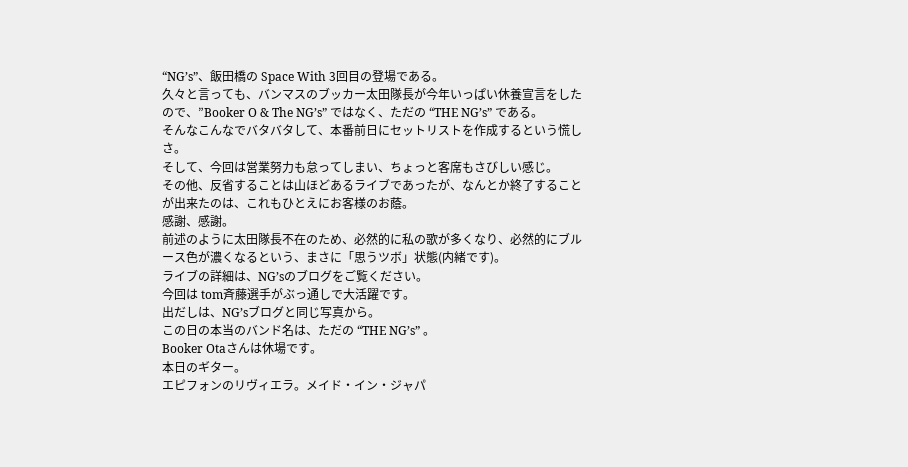“NG’s”、飯田橋の Space With 3回目の登場である。
久々と言っても、バンマスのブッカー太田隊長が今年いっぱい休養宣言をしたので、”Booker O & The NG’s” ではなく、ただの “THE NG’s” である。
そんなこんなでバタバタして、本番前日にセットリストを作成するという慌しさ。
そして、今回は営業努力も怠ってしまい、ちょっと客席もさびしい感じ。
その他、反省することは山ほどあるライブであったが、なんとか終了することが出来たのは、これもひとえにお客様のお蔭。
感謝、感謝。
前述のように太田隊長不在のため、必然的に私の歌が多くなり、必然的にブルース色が濃くなるという、まさに「思うツボ」状態(内緒です)。
ライブの詳細は、NG’sのブログをご覧ください。
今回は tom斉藤選手がぶっ通しで大活躍です。
出だしは、NG’sブログと同じ写真から。
この日の本当のバンド名は、ただの “THE NG’s” 。
Booker Otaさんは休場です。
本日のギター。
エピフォンのリヴィエラ。メイド・イン・ジャパ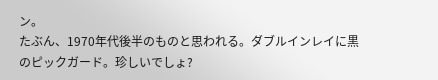ン。
たぶん、1970年代後半のものと思われる。ダブルインレイに黒のピックガード。珍しいでしょ?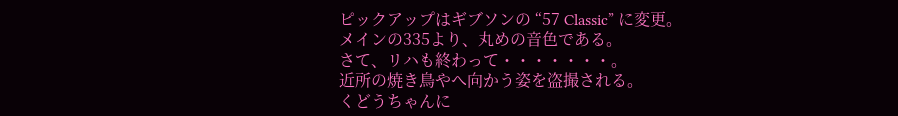ピックアップはギブソンの “57 Classic” に変更。
メインの335より、丸めの音色である。
さて、リハも終わって・・・・・・・。
近所の焼き鳥やへ向かう姿を盗撮される。
くどうちゃんに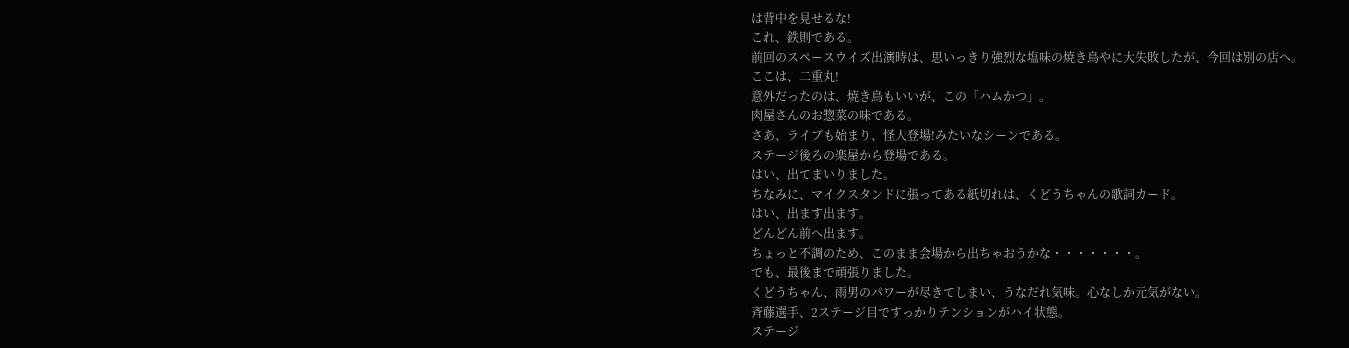は背中を見せるな!
これ、鉄則である。
前回のスペースウイズ出演時は、思いっきり強烈な塩味の焼き鳥やに大失敗したが、今回は別の店へ。
ここは、二重丸!
意外だったのは、焼き鳥もいいが、この「ハムかつ」。
肉屋さんのお惣菜の味である。
さあ、ライブも始まり、怪人登場!みたいなシーンである。
ステージ後ろの楽屋から登場である。
はい、出てまいりました。
ちなみに、マイクスタンドに張ってある紙切れは、くどうちゃんの歌詞カード。
はい、出ます出ます。
どんどん前へ出ます。
ちょっと不調のため、このまま会場から出ちゃおうかな・・・・・・・。
でも、最後まで頑張りました。
くどうちゃん、雨男のパワーが尽きてしまい、うなだれ気味。心なしか元気がない。
斉藤選手、2ステージ目ですっかりテンションがハイ状態。
ステージ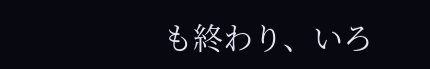も終わり、いろ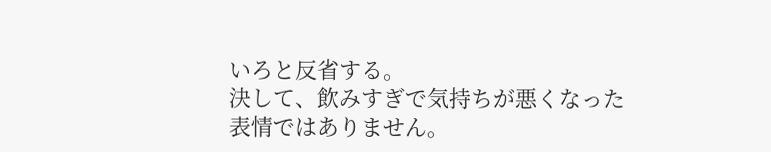いろと反省する。
決して、飲みすぎで気持ちが悪くなった表情ではありません。